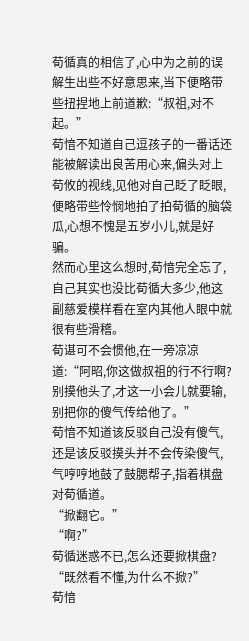荀循真的相信了,心中为之前的误解生出些不好意思来,当下便略带些扭捏地上前道歉:“叔祖,对不起。”
荀愔不知道自己逗孩子的一番话还能被解读出良苦用心来,偏头对上荀攸的视线,见他对自己眨了眨眼,便略带些怜悯地拍了拍荀循的脑袋瓜,心想不愧是五岁小儿,就是好骗。
然而心里这么想时,荀愔完全忘了,自己其实也没比荀循大多少,他这副慈爱模样看在室内其他人眼中就很有些滑稽。
荀谌可不会惯他,在一旁凉凉道:“阿昭,你这做叔祖的行不行啊?别摸他头了,才这一小会儿就要输,别把你的傻气传给他了。”
荀愔不知道该反驳自己没有傻气,还是该反驳摸头并不会传染傻气,气哼哼地鼓了鼓腮帮子,指着棋盘对荀循道。
“掀翻它。”
“啊?”
荀循迷惑不已,怎么还要掀棋盘?
“既然看不懂,为什么不掀?”
荀愔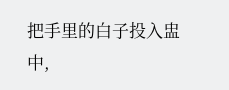把手里的白子投入盅中,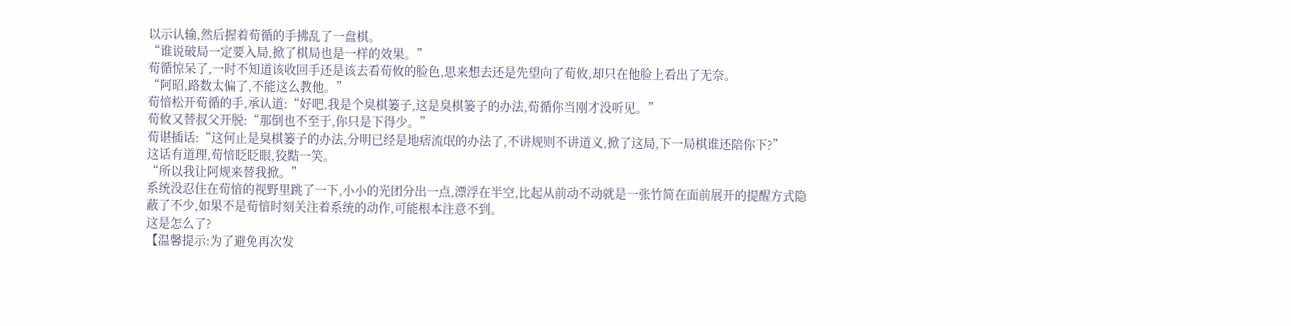以示认输,然后握着荀循的手拂乱了一盘棋。
“谁说破局一定要入局,掀了棋局也是一样的效果。”
荀循惊呆了,一时不知道该收回手还是该去看荀攸的脸色,思来想去还是先望向了荀攸,却只在他脸上看出了无奈。
“阿昭,路数太偏了,不能这么教他。”
荀愔松开荀循的手,承认道:“好吧,我是个臭棋篓子,这是臭棋篓子的办法,荀循你当刚才没听见。”
荀攸又替叔父开脱:“那倒也不至于,你只是下得少。”
荀谌插话:“这何止是臭棋篓子的办法,分明已经是地痞流氓的办法了,不讲规则不讲道义,掀了这局,下一局棋谁还陪你下?”
这话有道理,荀愔眨眨眼,狡黠一笑。
“所以我让阿规来替我掀。”
系统没忍住在荀愔的视野里跳了一下,小小的光团分出一点,漂浮在半空,比起从前动不动就是一张竹简在面前展开的提醒方式隐蔽了不少,如果不是荀愔时刻关注着系统的动作,可能根本注意不到。
这是怎么了?
【温馨提示:为了避免再次发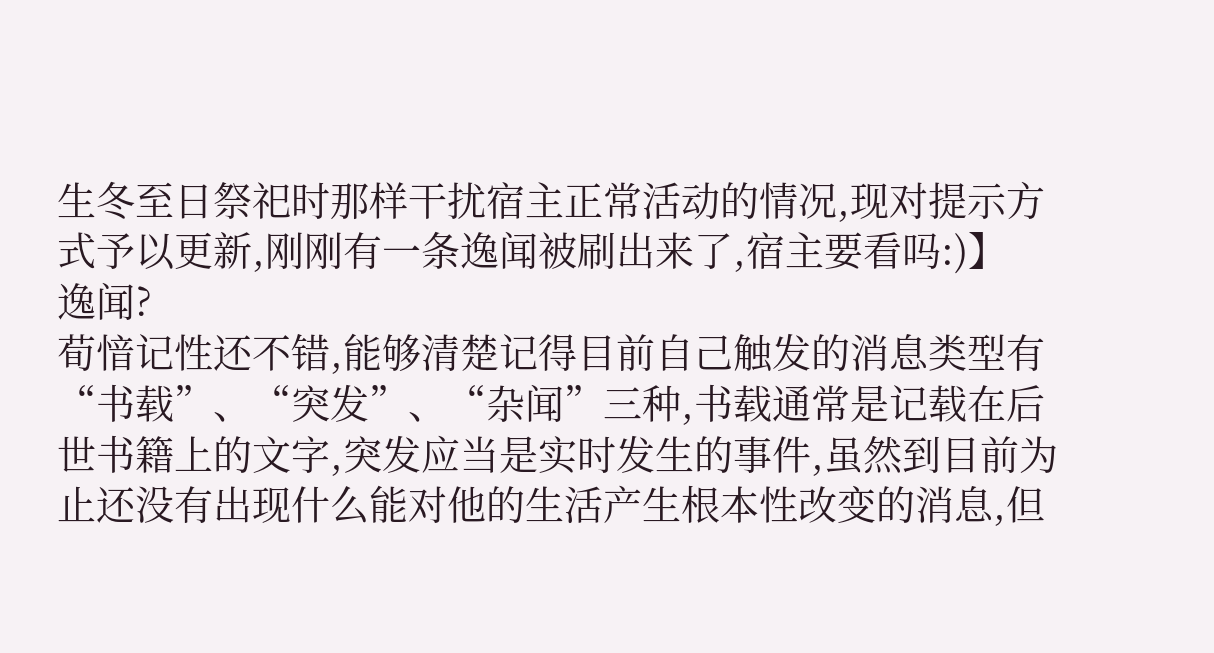生冬至日祭祀时那样干扰宿主正常活动的情况,现对提示方式予以更新,刚刚有一条逸闻被刷出来了,宿主要看吗:)】
逸闻?
荀愔记性还不错,能够清楚记得目前自己触发的消息类型有“书载”、“突发”、“杂闻”三种,书载通常是记载在后世书籍上的文字,突发应当是实时发生的事件,虽然到目前为止还没有出现什么能对他的生活产生根本性改变的消息,但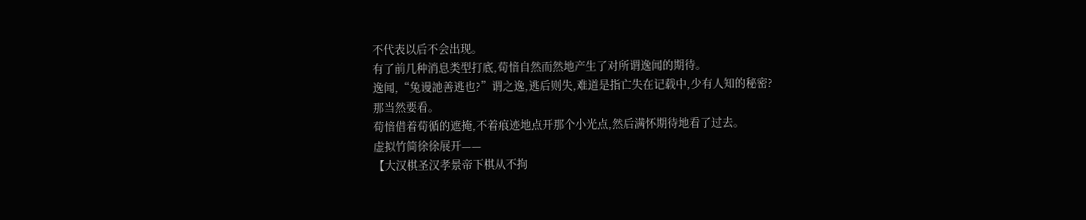不代表以后不会出现。
有了前几种消息类型打底,荀愔自然而然地产生了对所谓逸闻的期待。
逸闻,“兔谩訑善逃也?”谓之逸,逃后则失,难道是指亡失在记载中,少有人知的秘密?
那当然要看。
荀愔借着荀循的遮掩,不着痕迹地点开那个小光点,然后满怀期待地看了过去。
虚拟竹简徐徐展开——
【大汉棋圣汉孝景帝下棋从不拘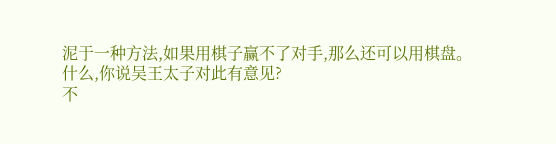泥于一种方法,如果用棋子赢不了对手,那么还可以用棋盘。
什么,你说吴王太子对此有意见?
不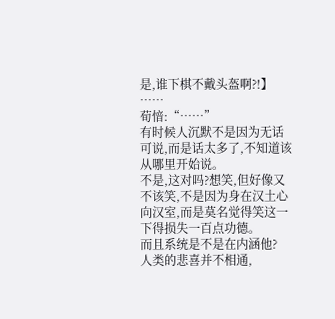是,谁下棋不戴头盔啊?!】
……
荀愔:“……”
有时候人沉默不是因为无话可说,而是话太多了,不知道该从哪里开始说。
不是,这对吗?想笑,但好像又不该笑,不是因为身在汉土心向汉室,而是莫名觉得笑这一下得损失一百点功德。
而且系统是不是在内涵他?
人类的悲喜并不相通,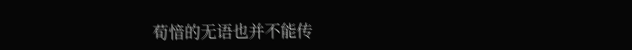荀愔的无语也并不能传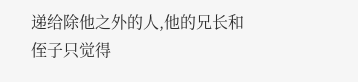递给除他之外的人,他的兄长和侄子只觉得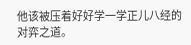他该被压着好好学一学正儿八经的对弈之道。